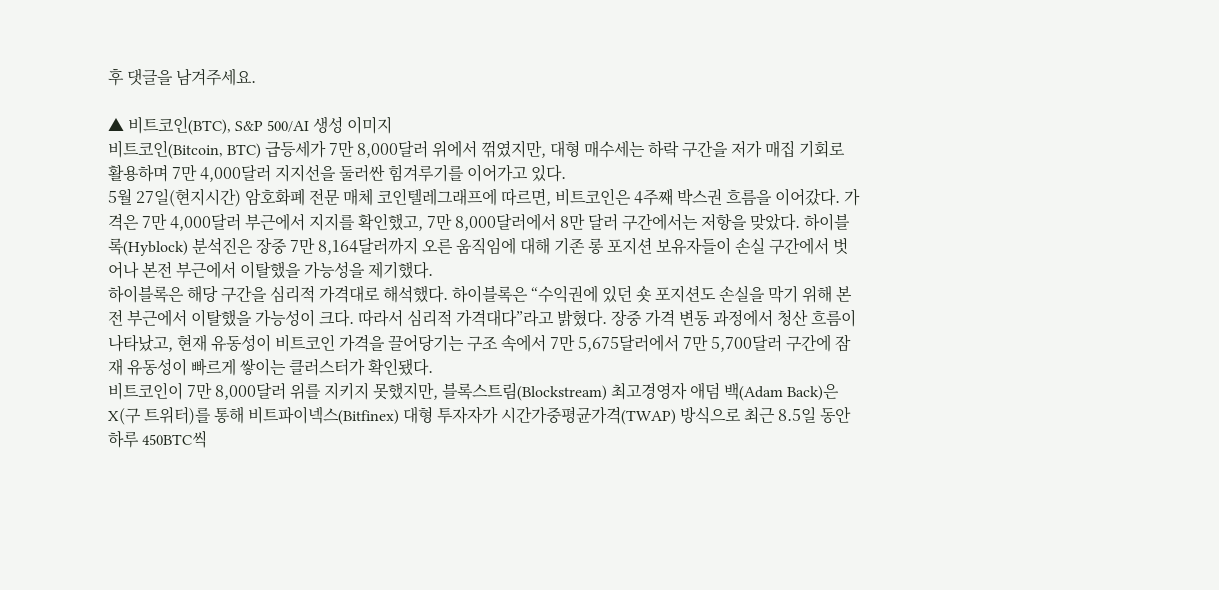후 댓글을 남겨주세요.

▲ 비트코인(BTC), S&P 500/AI 생성 이미지
비트코인(Bitcoin, BTC) 급등세가 7만 8,000달러 위에서 꺾였지만, 대형 매수세는 하락 구간을 저가 매집 기회로 활용하며 7만 4,000달러 지지선을 둘러싼 힘겨루기를 이어가고 있다.
5월 27일(현지시간) 암호화폐 전문 매체 코인텔레그래프에 따르면, 비트코인은 4주째 박스권 흐름을 이어갔다. 가격은 7만 4,000달러 부근에서 지지를 확인했고, 7만 8,000달러에서 8만 달러 구간에서는 저항을 맞았다. 하이블록(Hyblock) 분석진은 장중 7만 8,164달러까지 오른 움직임에 대해 기존 롱 포지션 보유자들이 손실 구간에서 벗어나 본전 부근에서 이탈했을 가능성을 제기했다.
하이블록은 해당 구간을 심리적 가격대로 해석했다. 하이블록은 “수익권에 있던 숏 포지션도 손실을 막기 위해 본전 부근에서 이탈했을 가능성이 크다. 따라서 심리적 가격대다”라고 밝혔다. 장중 가격 변동 과정에서 청산 흐름이 나타났고, 현재 유동성이 비트코인 가격을 끌어당기는 구조 속에서 7만 5,675달러에서 7만 5,700달러 구간에 잠재 유동성이 빠르게 쌓이는 클러스터가 확인됐다.
비트코인이 7만 8,000달러 위를 지키지 못했지만, 블록스트림(Blockstream) 최고경영자 애덤 백(Adam Back)은 X(구 트위터)를 통해 비트파이넥스(Bitfinex) 대형 투자자가 시간가중평균가격(TWAP) 방식으로 최근 8.5일 동안 하루 450BTC씩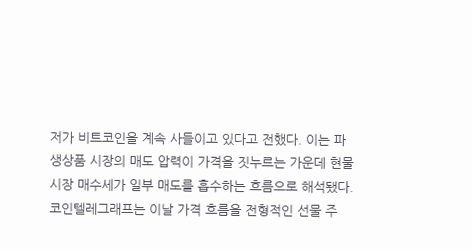저가 비트코인을 계속 사들이고 있다고 전했다. 이는 파생상품 시장의 매도 압력이 가격을 짓누르는 가운데 현물 시장 매수세가 일부 매도를 흡수하는 흐름으로 해석됐다.
코인텔레그래프는 이날 가격 흐름을 전형적인 선물 주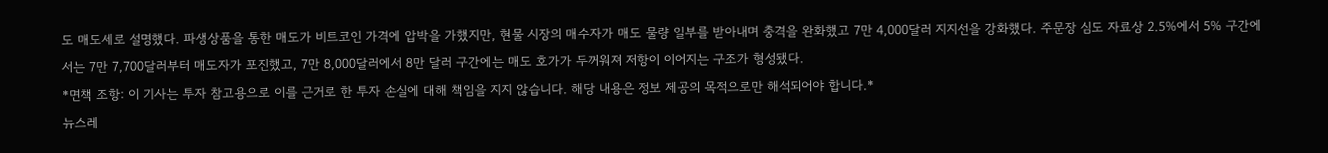도 매도세로 설명했다. 파생상품을 통한 매도가 비트코인 가격에 압박을 가했지만, 현물 시장의 매수자가 매도 물량 일부를 받아내며 충격을 완화했고 7만 4,000달러 지지선을 강화했다. 주문장 심도 자료상 2.5%에서 5% 구간에서는 7만 7,700달러부터 매도자가 포진했고, 7만 8,000달러에서 8만 달러 구간에는 매도 호가가 두꺼워져 저항이 이어지는 구조가 형성됐다.
*면책 조항: 이 기사는 투자 참고용으로 이를 근거로 한 투자 손실에 대해 책임을 지지 않습니다. 해당 내용은 정보 제공의 목적으로만 해석되어야 합니다.*
뉴스레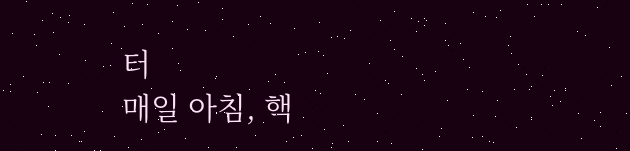터
매일 아침, 핵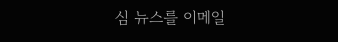심 뉴스를 이메일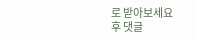로 받아보세요
후 댓글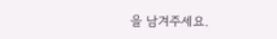을 남겨주세요.